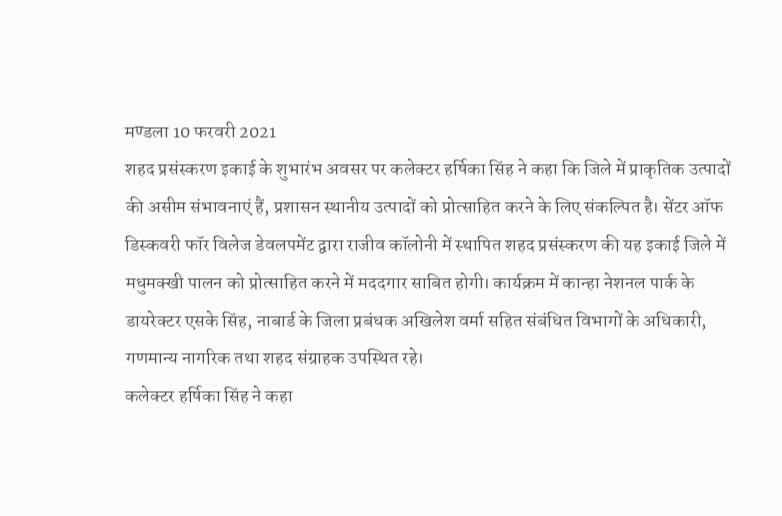मण्डला 10 फरवरी 2021
शहद प्रसंस्करण इकाई के शुभारंभ अवसर पर कलेक्टर हर्षिका सिंह ने कहा कि जिले में प्राकृतिक उत्पादों की असीम संभावनाएं हैं, प्रशासन स्थानीय उत्पादों को प्रोत्साहित करने के लिए संकल्पित है। सेंटर ऑफ डिस्कवरी फॉर विलेज डेवलपमेंट द्वारा राजीव कॉलोनी में स्थापित शहद प्रसंस्करण की यह इकाई जिले में मधुमक्खी पालन को प्रोत्साहित करने में मददगार साबित होगी। कार्यक्रम में कान्हा नेशनल पार्क के डायरेक्टर एसके सिंह, नाबार्ड के जिला प्रबंधक अखिलेश वर्मा सहित संबंधित विभागों के अधिकारी, गणमान्य नागरिक तथा शहद संग्राहक उपस्थित रहे।
कलेक्टर हर्षिका सिंह ने कहा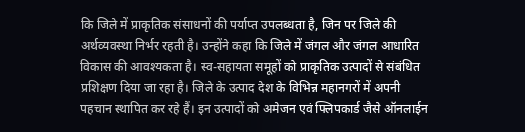कि जिले में प्राकृतिक संसाधनों की पर्याप्त उपलब्धता है, जिन पर जिले की अर्थव्यवस्था निर्भर रहती है। उन्होंने कहा कि जिले में जंगल और जंगल आधारित विकास की आवश्यकता है। स्व-सहायता समूहों को प्राकृतिक उत्पादों से संबंधित प्रशिक्षण दिया जा रहा है। जिले के उत्पाद देश के विभिन्न महानगरों में अपनी पहचान स्थापित कर रहे हैं। इन उत्पादों को अमेजन एवं फ्लिपकार्ड जैसे ऑनलाईन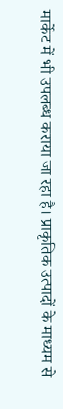मार्केट में भी उपलब्ध कराया जा रहा है। प्राकृतिक उत्पादों के माध्यम से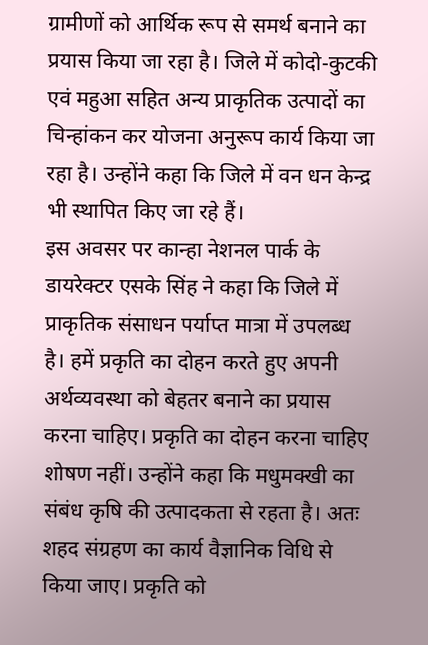ग्रामीणों को आर्थिक रूप से समर्थ बनाने का प्रयास किया जा रहा है। जिले में कोदो-कुटकी एवं महुआ सहित अन्य प्राकृतिक उत्पादों का चिन्हांकन कर योजना अनुरूप कार्य किया जा रहा है। उन्होंने कहा कि जिले में वन धन केन्द्र भी स्थापित किए जा रहे हैं।
इस अवसर पर कान्हा नेशनल पार्क के डायरेक्टर एसके सिंह ने कहा कि जिले में प्राकृतिक संसाधन पर्याप्त मात्रा में उपलब्ध है। हमें प्रकृति का दोहन करते हुए अपनी अर्थव्यवस्था को बेहतर बनाने का प्रयास करना चाहिए। प्रकृति का दोहन करना चाहिए शोषण नहीं। उन्होंने कहा कि मधुमक्खी का संबंध कृषि की उत्पादकता से रहता है। अतः शहद संग्रहण का कार्य वैज्ञानिक विधि से किया जाए। प्रकृति को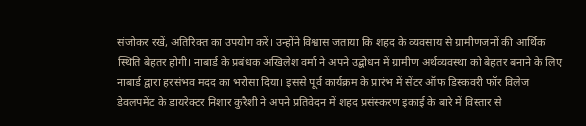संजोकर रखें, अतिरिक्त का उपयोग करें। उन्होंने विश्वास जताया कि शहद के व्यवसाय से ग्रामीणजनों की आर्थिक स्थिति बेहतर होगी। नाबार्ड के प्रबंधक अखिलेश वर्मा ने अपने उद्बोधन में ग्रामीण अर्थव्यवस्था को बेहतर बनाने के लिए नाबार्ड द्वारा हरसंभव मदद का भरोसा दिया। इससे पूर्व कार्यक्रम के प्रारंभ में सेंटर ऑफ डिस्कवरी फॉर विलेज डेवलपमेंट के डायरेक्टर निशार कुरैशी ने अपने प्रतिवेदन में शहद प्रसंस्करण इकाई के बारे में विस्तार से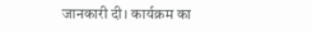जानकारी दी। कार्यक्रम का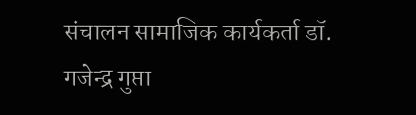संचालन सामाजिक कार्यकर्ता डॉ. गजेन्द्र गुप्ता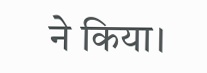ने किया।